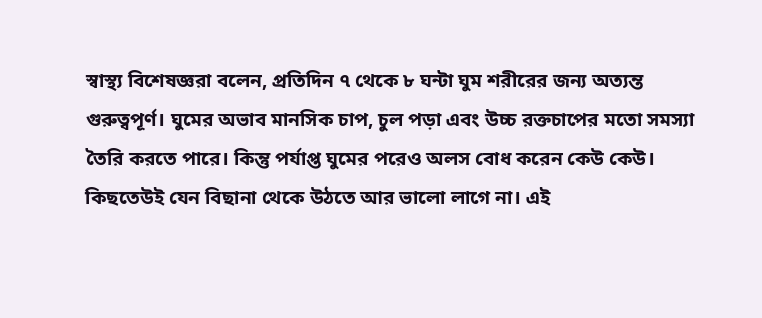স্বাস্থ্য বিশেষজ্ঞরা বলেন, প্রতিদিন ৭ থেকে ৮ ঘন্টা ঘুম শরীরের জন্য অত্যন্ত গুরুত্বপূর্ণ। ঘুমের অভাব মানসিক চাপ, চুল পড়া এবং উচ্চ রক্তচাপের মতো সমস্যা তৈরি করতে পারে। কিন্তু পর্যাপ্ত ঘুমের পরেও অলস বোধ করেন কেউ কেউ। কিছতেউই যেন বিছানা থেকে উঠতে আর ভালো লাগে না। এই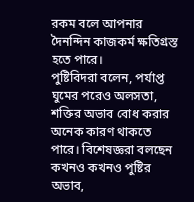রকম বলে আপনার দৈনন্দিন কাজকর্ম ক্ষতিগ্রস্ত হতে পারে।
পুষ্টিবিদরা বলেন, পর্যাপ্ত ঘুমের পরেও অলসতা, শক্তির অভাব বোধ করার অনেক কারণ থাকতে পারে। বিশেষজ্ঞরা বলছেন কখনও কখনও পুষ্টির অভাব,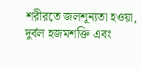শরীরতে জলশূন্যতা হওয়া, দুর্বল হজমশক্তি এবং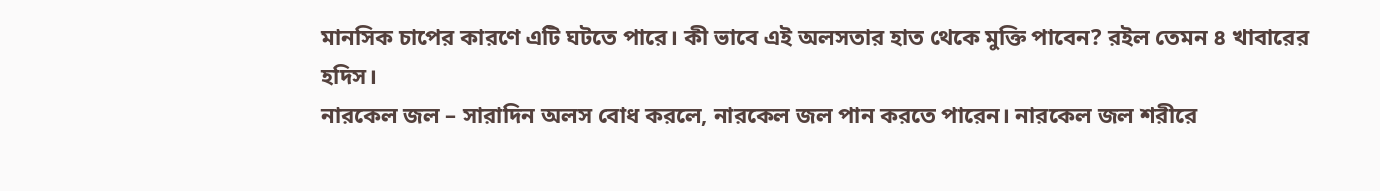মানসিক চাপের কারণে এটি ঘটতে পারে। কী ভাবে এই অলসতার হাত থেকে মুক্তি পাবেন? রইল তেমন ৪ খাবারের হদিস।
নারকেল জল – সারাদিন অলস বোধ করলে, নারকেল জল পান করতে পারেন। নারকেল জল শরীরে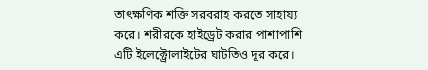তাৎক্ষণিক শক্তি সরবরাহ করতে সাহায্য করে। শরীরকে হাইড্রেট করার পাশাপাশি এটি ইলেক্ট্রোলাইটের ঘাটতিও দূর করে।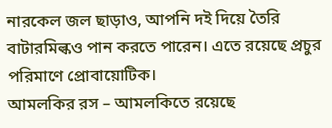নারকেল জল ছাড়াও, আপনি দই দিয়ে তৈরি বাটারমিল্কও পান করতে পারেন। এতে রয়েছে প্রচুর পরিমাণে প্রোবায়োটিক।
আমলকির রস – আমলকিতে রয়েছে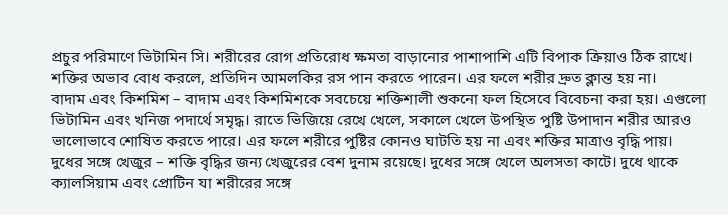প্রচুর পরিমাণে ভিটামিন সি। শরীরের রোগ প্রতিরোধ ক্ষমতা বাড়ানোর পাশাপাশি এটি বিপাক ক্রিয়াও ঠিক রাখে। শক্তির অভাব বোধ করলে, প্রতিদিন আমলকির রস পান করতে পারেন। এর ফলে শরীর দ্রুত ক্লান্ত হয় না।
বাদাম এবং কিশমিশ – বাদাম এবং কিশমিশকে সবচেয়ে শক্তিশালী শুকনো ফল হিসেবে বিবেচনা করা হয়। এগুলো ভিটামিন এবং খনিজ পদার্থে সমৃদ্ধ। রাতে ভিজিয়ে রেখে খেলে, সকালে খেলে উপস্থিত পুষ্টি উপাদান শরীর আরও ভালোভাবে শোষিত করতে পারে। এর ফলে শরীরে পুষ্টির কোনও ঘাটতি হয় না এবং শক্তির মাত্রাও বৃদ্ধি পায়।
দুধের সঙ্গে খেজুর – শক্তি বৃদ্ধির জন্য খেজুরের বেশ দুনাম রয়েছে। দুধের সঙ্গে খেলে অলসতা কাটে। দুধে থাকে ক্যালসিয়াম এবং প্রোটিন যা শরীরের সঙ্গে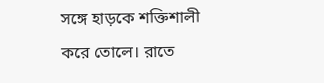সঙ্গে হাড়কে শক্তিশালী করে তোলে। রাতে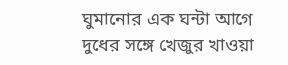ঘুমানোর এক ঘন্টা আগে দুধের সঙ্গে খেজুর খাওয়া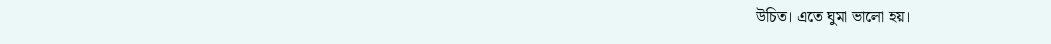উচিত। এতে ঘুমা ভালো হয়।